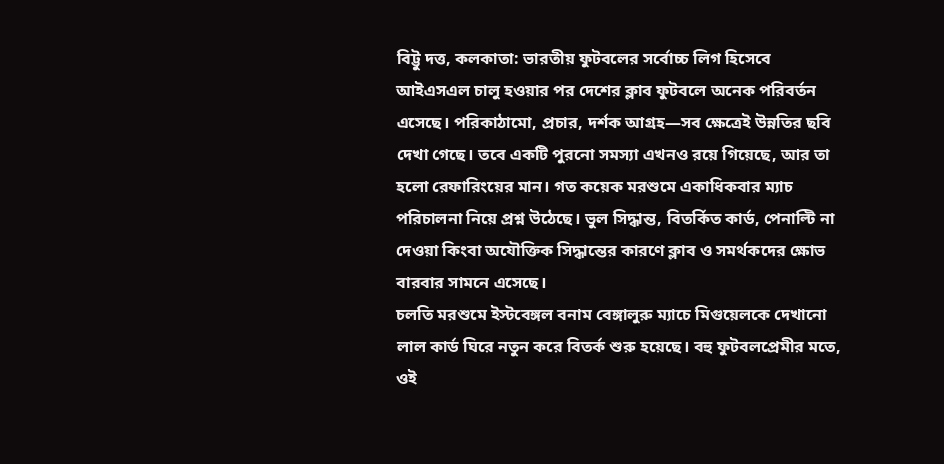বিট্টু দত্ত, কলকাতা: ভারতীয় ফুটবলের সর্বোচ্চ লিগ হিসেবে আইএসএল চালু হওয়ার পর দেশের ক্লাব ফুটবলে অনেক পরিবর্তন এসেছে। পরিকাঠামো, প্রচার, দর্শক আগ্রহ—সব ক্ষেত্রেই উন্নতির ছবি দেখা গেছে। তবে একটি পুরনো সমস্যা এখনও রয়ে গিয়েছে, আর তা হলো রেফারিংয়ের মান। গত কয়েক মরশুমে একাধিকবার ম্যাচ পরিচালনা নিয়ে প্রশ্ন উঠেছে। ভুল সিদ্ধান্ত, বিতর্কিত কার্ড, পেনাল্টি না দেওয়া কিংবা অযৌক্তিক সিদ্ধান্তের কারণে ক্লাব ও সমর্থকদের ক্ষোভ বারবার সামনে এসেছে।
চলতি মরশুমে ইস্টবেঙ্গল বনাম বেঙ্গালুরু ম্যাচে মিগুয়েলকে দেখানো লাল কার্ড ঘিরে নতুন করে বিতর্ক শুরু হয়েছে। বহু ফুটবলপ্রেমীর মতে, ওই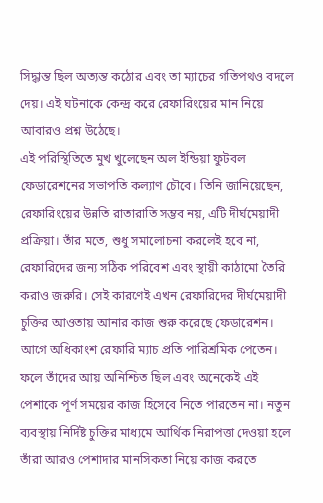সিদ্ধান্ত ছিল অত্যন্ত কঠোর এবং তা ম্যাচের গতিপথও বদলে দেয়। এই ঘটনাকে কেন্দ্র করে রেফারিংয়ের মান নিয়ে আবারও প্রশ্ন উঠেছে।
এই পরিস্থিতিতে মুখ খুলেছেন অল ইন্ডিয়া ফুটবল ফেডারেশনের সভাপতি কল্যাণ চৌবে। তিনি জানিয়েছেন, রেফারিংয়ের উন্নতি রাতারাতি সম্ভব নয়, এটি দীর্ঘমেয়াদী প্রক্রিয়া। তাঁর মতে, শুধু সমালোচনা করলেই হবে না, রেফারিদের জন্য সঠিক পরিবেশ এবং স্থায়ী কাঠামো তৈরি করাও জরুরি। সেই কারণেই এখন রেফারিদের দীর্ঘমেয়াদী চুক্তির আওতায় আনার কাজ শুরু করেছে ফেডারেশন। আগে অধিকাংশ রেফারি ম্যাচ প্রতি পারিশ্রমিক পেতেন। ফলে তাঁদের আয় অনিশ্চিত ছিল এবং অনেকেই এই পেশাকে পূর্ণ সময়ের কাজ হিসেবে নিতে পারতেন না। নতুন ব্যবস্থায় নির্দিষ্ট চুক্তির মাধ্যমে আর্থিক নিরাপত্তা দেওয়া হলে তাঁরা আরও পেশাদার মানসিকতা নিয়ে কাজ করতে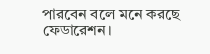পারবেন বলে মনে করছে ফেডারেশন।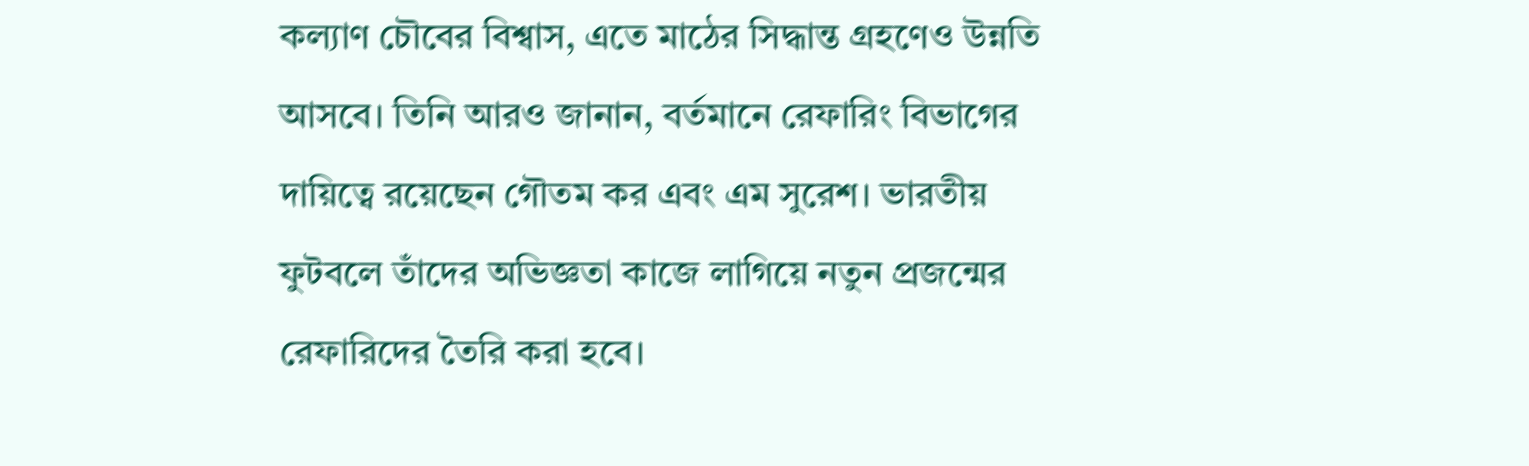কল্যাণ চৌবের বিশ্বাস, এতে মাঠের সিদ্ধান্ত গ্রহণেও উন্নতি আসবে। তিনি আরও জানান, বর্তমানে রেফারিং বিভাগের দায়িত্বে রয়েছেন গৌতম কর এবং এম সুরেশ। ভারতীয় ফুটবলে তাঁদের অভিজ্ঞতা কাজে লাগিয়ে নতুন প্রজন্মের রেফারিদের তৈরি করা হবে।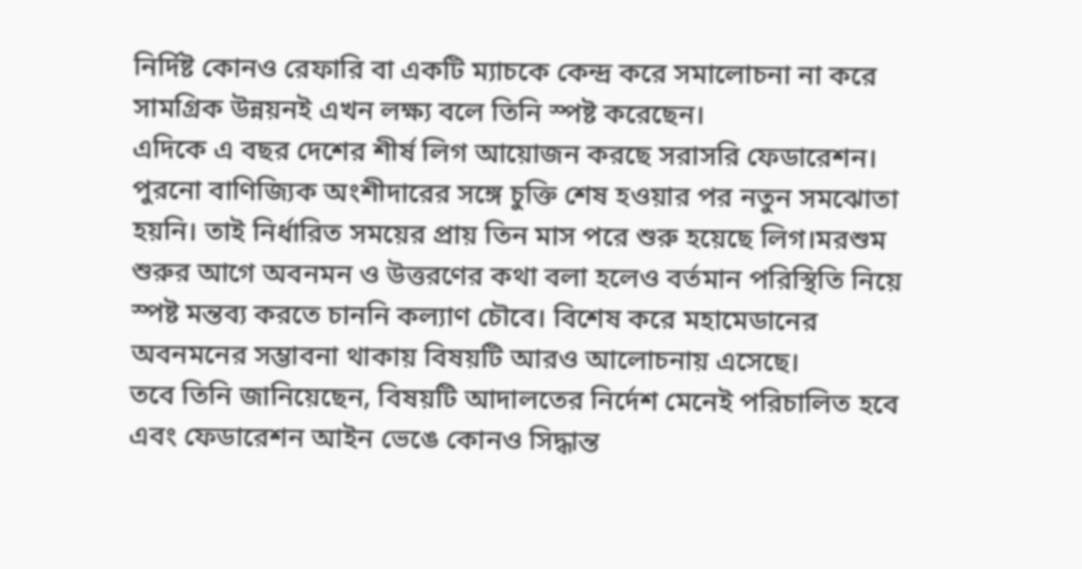নির্দিষ্ট কোনও রেফারি বা একটি ম্যাচকে কেন্দ্র করে সমালোচনা না করে সামগ্রিক উন্নয়নই এখন লক্ষ্য বলে তিনি স্পষ্ট করেছেন।
এদিকে এ বছর দেশের শীর্ষ লিগ আয়োজন করছে সরাসরি ফেডারেশন। পুরনো বাণিজ্যিক অংশীদারের সঙ্গে চুক্তি শেষ হওয়ার পর নতুন সমঝোতা হয়নি। তাই নির্ধারিত সময়ের প্রায় তিন মাস পরে শুরু হয়েছে লিগ।মরশুম শুরুর আগে অবনমন ও উত্তরণের কথা বলা হলেও বর্তমান পরিস্থিতি নিয়ে স্পষ্ট মন্তব্য করতে চাননি কল্যাণ চৌবে। বিশেষ করে মহামেডানের অবনমনের সম্ভাবনা থাকায় বিষয়টি আরও আলোচনায় এসেছে।
তবে তিনি জানিয়েছেন, বিষয়টি আদালতের নির্দেশ মেনেই পরিচালিত হবে এবং ফেডারেশন আইন ভেঙে কোনও সিদ্ধান্ত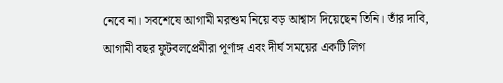নেবে না। সবশেষে আগামী মরশুম নিয়ে বড় আশ্বাস দিয়েছেন তিনি। তাঁর দাবি, আগামী বছর ফুটবলপ্রেমীরা পূর্ণাঙ্গ এবং দীর্ঘ সময়ের একটি লিগ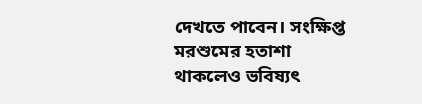দেখতে পাবেন। সংক্ষিপ্ত মরশুমের হতাশা থাকলেও ভবিষ্যৎ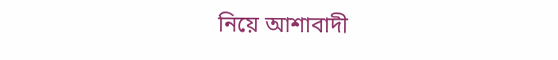নিয়ে আশাবাদী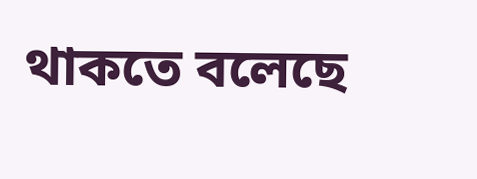থাকতে বলেছে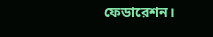ফেডারেশন।